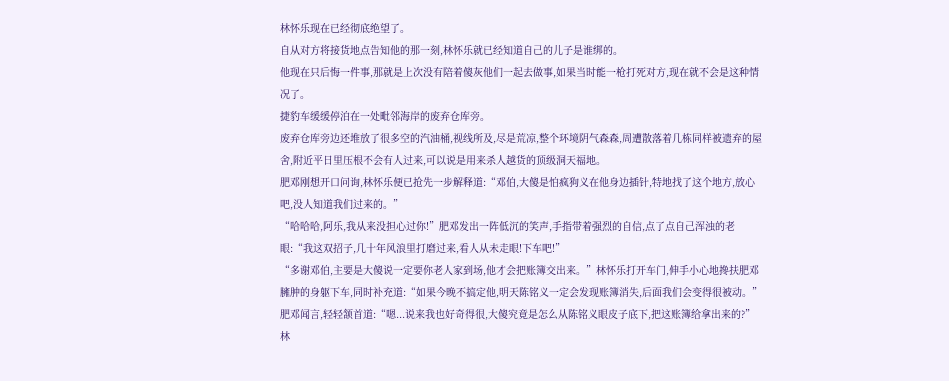林怀乐现在已经彻底绝望了。
自从对方将接货地点告知他的那一刻,林怀乐就已经知道自己的儿子是谁绑的。
他现在只后悔一件事,那就是上次没有陪着傻灰他们一起去做事,如果当时能一枪打死对方,现在就不会是这种情况了。
捷豹车缓缓停泊在一处毗邻海岸的废弃仓库旁。
废弃仓库旁边还堆放了很多空的汽油桶,视线所及,尽是荒凉,整个环境阴气森森,周遭散落着几栋同样被遗弃的屋舍,附近平日里压根不会有人过来,可以说是用来杀人越货的顶级洞天福地。
肥邓刚想开口问询,林怀乐便已抢先一步解释道:“邓伯,大傻是怕疯狗义在他身边插针,特地找了这个地方,放心吧,没人知道我们过来的。”
“哈哈哈,阿乐,我从来没担心过你!”肥邓发出一阵低沉的笑声,手指带着强烈的自信,点了点自己浑浊的老眼:“我这双招子,几十年风浪里打磨过来,看人从未走眼!下车吧!”
“多谢邓伯,主要是大傻说一定要你老人家到场,他才会把账簿交出来。”林怀乐打开车门,伸手小心地搀扶肥邓臃肿的身躯下车,同时补充道:“如果今晚不搞定他,明天陈铭义一定会发现账簿消失,后面我们会变得很被动。”
肥邓闻言,轻轻颔首道:“嗯...说来我也好奇得很,大傻究竟是怎么从陈铭义眼皮子底下,把这账簿给拿出来的?”
林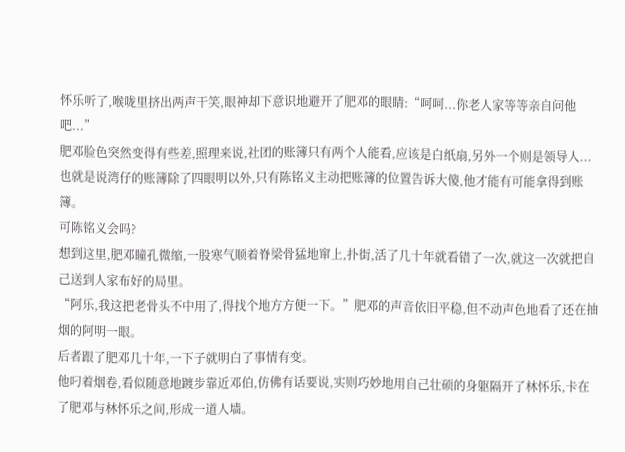怀乐听了,喉咙里挤出两声干笑,眼神却下意识地避开了肥邓的眼睛:“呵呵...你老人家等等亲自问他吧...”
肥邓脸色突然变得有些差,照理来说,社团的账簿只有两个人能看,应该是白纸扇,另外一个则是领导人...也就是说湾仔的账簿除了四眼明以外,只有陈铭义主动把账簿的位置告诉大傻,他才能有可能拿得到账簿。
可陈铭义会吗?
想到这里,肥邓瞳孔微缩,一股寒气顺着脊梁骨猛地窜上,扑街,活了几十年就看错了一次,就这一次就把自己送到人家布好的局里。
“阿乐,我这把老骨头不中用了,得找个地方方便一下。”肥邓的声音依旧平稳,但不动声色地看了还在抽烟的阿明一眼。
后者跟了肥邓几十年,一下子就明白了事情有变。
他叼着烟卷,看似随意地踱步靠近邓伯,仿佛有话要说,实则巧妙地用自己壮硕的身躯隔开了林怀乐,卡在了肥邓与林怀乐之间,形成一道人墙。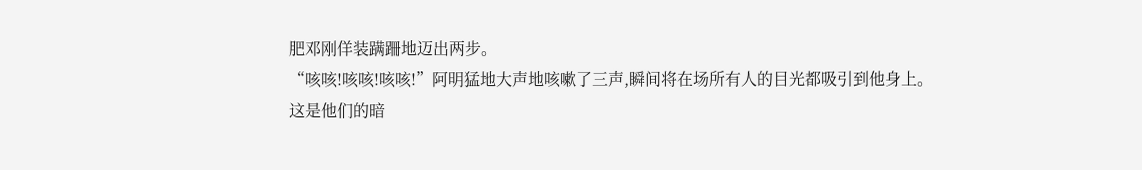肥邓刚佯装蹒跚地迈出两步。
“咳咳!咳咳!咳咳!”阿明猛地大声地咳嗽了三声,瞬间将在场所有人的目光都吸引到他身上。
这是他们的暗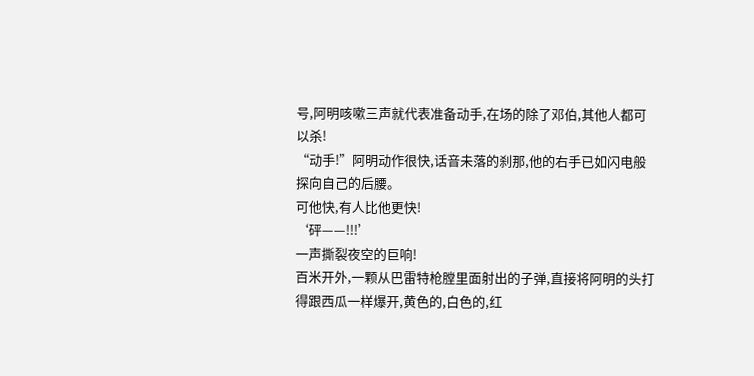号,阿明咳嗽三声就代表准备动手,在场的除了邓伯,其他人都可以杀!
“动手!”阿明动作很快,话音未落的刹那,他的右手已如闪电般探向自己的后腰。
可他快,有人比他更快!
‘砰——!!!’
一声撕裂夜空的巨响!
百米开外,一颗从巴雷特枪膛里面射出的子弹,直接将阿明的头打得跟西瓜一样爆开,黄色的,白色的,红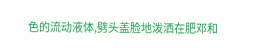色的流动液体,劈头盖脸地泼洒在肥邓和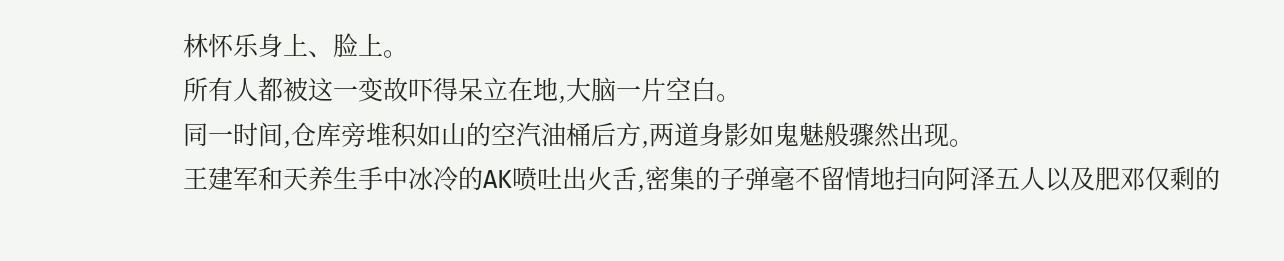林怀乐身上、脸上。
所有人都被这一变故吓得呆立在地,大脑一片空白。
同一时间,仓库旁堆积如山的空汽油桶后方,两道身影如鬼魅般骤然出现。
王建军和天养生手中冰冷的AK喷吐出火舌,密集的子弹毫不留情地扫向阿泽五人以及肥邓仅剩的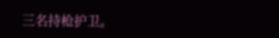三名持枪护卫。